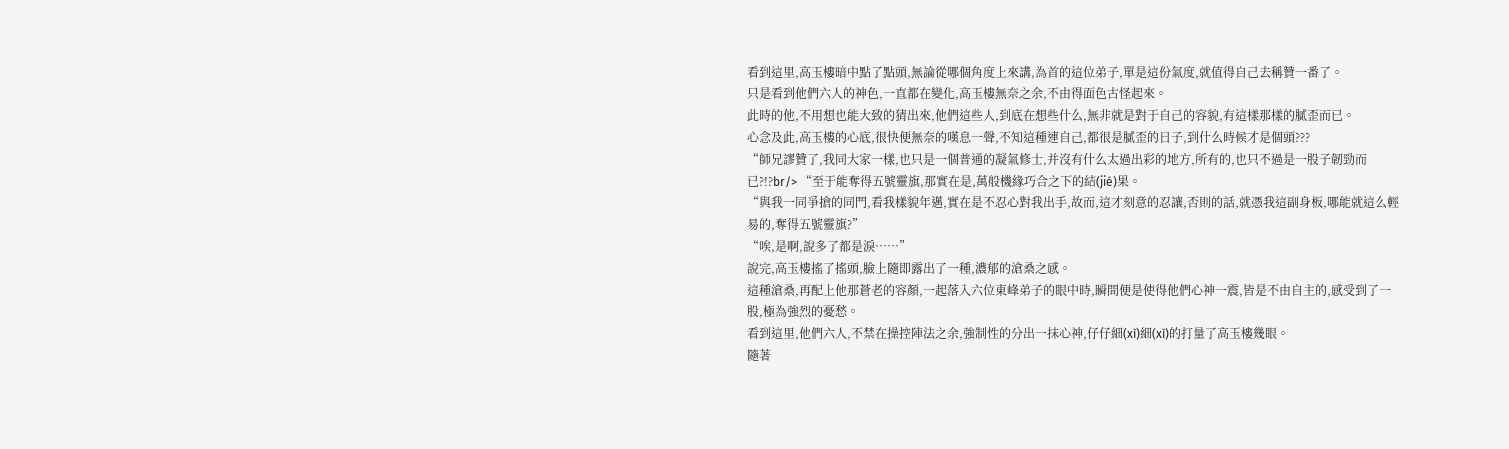看到這里,高玉樓暗中點了點頭,無論從哪個角度上來講,為首的這位弟子,單是這份氣度,就值得自己去稱贊一番了。
只是看到他們六人的神色,一直都在變化,高玉樓無奈之余,不由得面色古怪起來。
此時的他,不用想也能大致的猜出來,他們這些人,到底在想些什么,無非就是對于自己的容貌,有這樣那樣的膩歪而已。
心念及此,高玉樓的心底,很快便無奈的嘆息一聲,不知這種連自己,都很是膩歪的日子,到什么時候才是個頭???
“師兄謬贊了,我同大家一樣,也只是一個普通的凝氣修士,并沒有什么太過出彩的地方,所有的,也只不過是一股子韌勁而已?!?br/> “至于能奪得五號靈旗,那實在是,萬般機緣巧合之下的結(jié)果。
“與我一同爭搶的同門,看我樣貌年邁,實在是不忍心對我出手,故而,這才刻意的忍讓,否則的話,就憑我這副身板,哪能就這么輕易的,奪得五號靈旗?”
“唉,是啊,說多了都是淚……”
說完,高玉樓搖了搖頭,臉上隨即露出了一種,濃郁的滄桑之感。
這種滄桑,再配上他那蒼老的容顏,一起落入六位東峰弟子的眼中時,瞬間便是使得他們心神一震,皆是不由自主的,感受到了一股,極為強烈的憂愁。
看到這里,他們六人,不禁在操控陣法之余,強制性的分出一抹心神,仔仔細(xì)細(xì)的打量了高玉樓幾眼。
隨著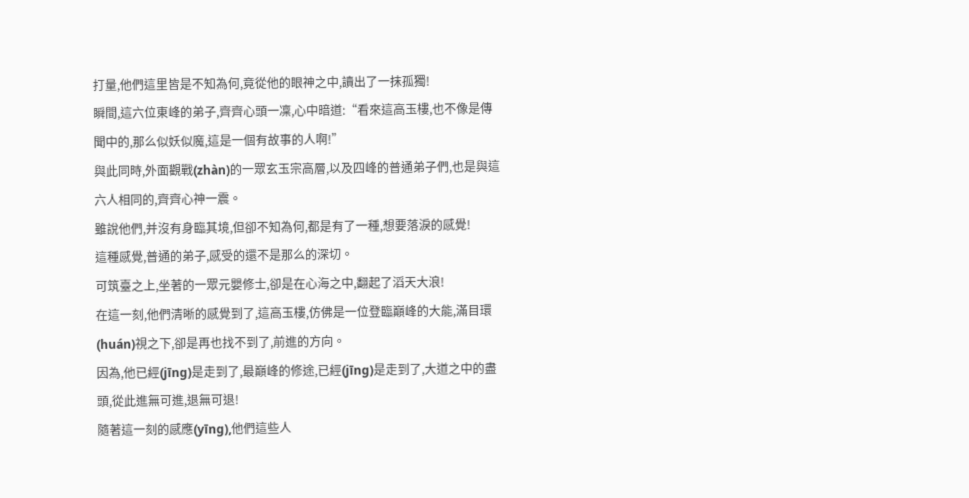打量,他們這里皆是不知為何,竟從他的眼神之中,讀出了一抹孤獨!
瞬間,這六位東峰的弟子,齊齊心頭一凜,心中暗道:“看來這高玉樓,也不像是傳聞中的,那么似妖似魔,這是一個有故事的人啊!”
與此同時,外面觀戰(zhàn)的一眾玄玉宗高層,以及四峰的普通弟子們,也是與這六人相同的,齊齊心神一震。
雖說他們,并沒有身臨其境,但卻不知為何,都是有了一種,想要落淚的感覺!
這種感覺,普通的弟子,感受的還不是那么的深切。
可筑臺之上,坐著的一眾元嬰修士,卻是在心海之中,翻起了滔天大浪!
在這一刻,他們清晰的感覺到了,這高玉樓,仿佛是一位登臨巔峰的大能,滿目環(huán)視之下,卻是再也找不到了,前進的方向。
因為,他已經(jīng)是走到了,最巔峰的修途,已經(jīng)是走到了,大道之中的盡頭,從此進無可進,退無可退!
隨著這一刻的感應(yīng),他們這些人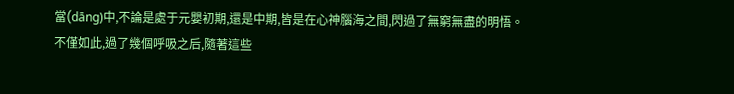當(dāng)中,不論是處于元嬰初期,還是中期,皆是在心神腦海之間,閃過了無窮無盡的明悟。
不僅如此,過了幾個呼吸之后,隨著這些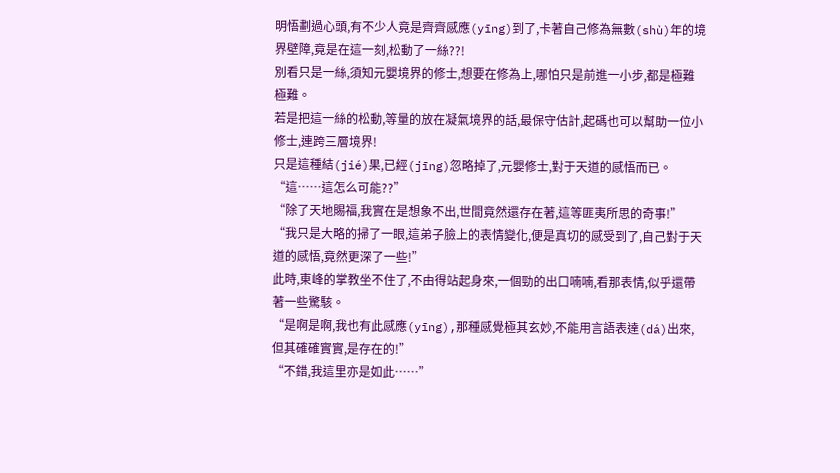明悟劃過心頭,有不少人竟是齊齊感應(yīng)到了,卡著自己修為無數(shù)年的境界壁障,竟是在這一刻,松動了一絲??!
別看只是一絲,須知元嬰境界的修士,想要在修為上,哪怕只是前進一小步,都是極難極難。
若是把這一絲的松動,等量的放在凝氣境界的話,最保守估計,起碼也可以幫助一位小修士,連跨三層境界!
只是這種結(jié)果,已經(jīng)忽略掉了,元嬰修士,對于天道的感悟而已。
“這……這怎么可能??”
“除了天地賜福,我實在是想象不出,世間竟然還存在著,這等匪夷所思的奇事!”
“我只是大略的掃了一眼,這弟子臉上的表情變化,便是真切的感受到了,自己對于天道的感悟,竟然更深了一些!”
此時,東峰的掌教坐不住了,不由得站起身來,一個勁的出口喃喃,看那表情,似乎還帶著一些驚駭。
“是啊是啊,我也有此感應(yīng),那種感覺極其玄妙,不能用言語表達(dá)出來,但其確確實實,是存在的!”
“不錯,我這里亦是如此……”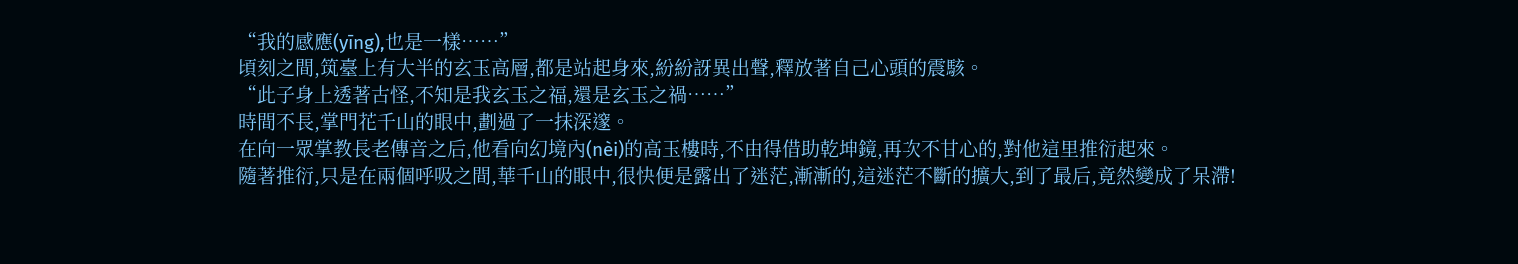“我的感應(yīng),也是一樣……”
頃刻之間,筑臺上有大半的玄玉高層,都是站起身來,紛紛訝異出聲,釋放著自己心頭的震駭。
“此子身上透著古怪,不知是我玄玉之福,還是玄玉之禍……”
時間不長,掌門花千山的眼中,劃過了一抹深邃。
在向一眾掌教長老傳音之后,他看向幻境內(nèi)的高玉樓時,不由得借助乾坤鏡,再次不甘心的,對他這里推衍起來。
隨著推衍,只是在兩個呼吸之間,華千山的眼中,很快便是露出了迷茫,漸漸的,這迷茫不斷的擴大,到了最后,竟然變成了呆滯!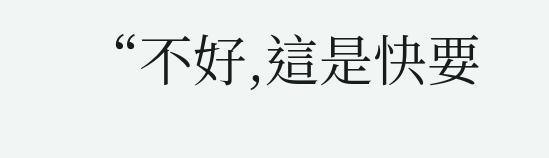“不好,這是快要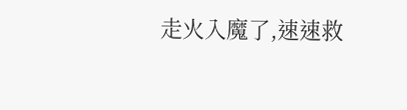走火入魔了,速速救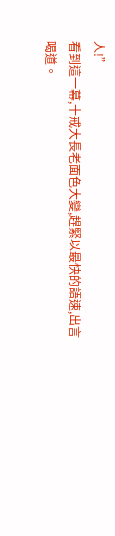人!”
看到這一幕,十戒大長老面色大變,趕緊以最快的語速,出言喝道。